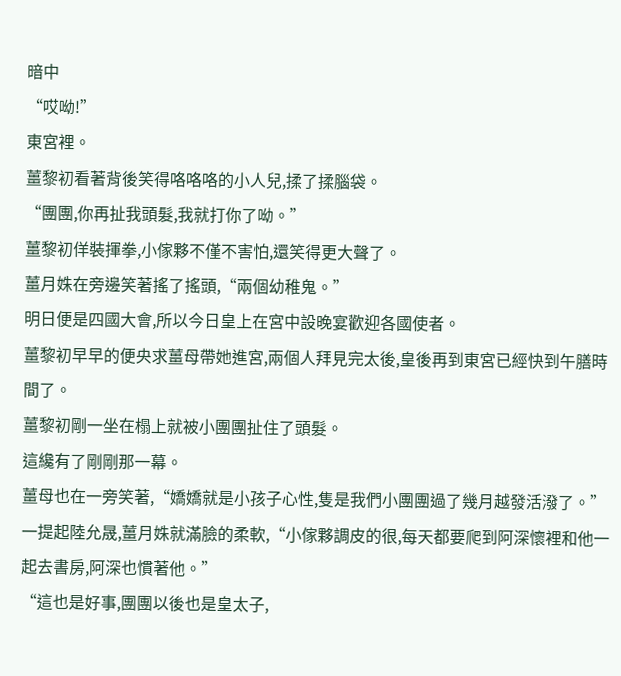暗中
“哎呦!”
東宮裡。
薑黎初看著背後笑得咯咯咯的小人兒,揉了揉腦袋。
“團團,你再扯我頭髮,我就打你了呦。”
薑黎初佯裝揮拳,小傢夥不僅不害怕,還笑得更大聲了。
薑月姝在旁邊笑著搖了搖頭,“兩個幼稚鬼。”
明日便是四國大會,所以今日皇上在宮中設晚宴歡迎各國使者。
薑黎初早早的便央求薑母帶她進宮,兩個人拜見完太後,皇後再到東宮已經快到午膳時間了。
薑黎初剛一坐在榻上就被小團團扯住了頭髮。
這纔有了剛剛那一幕。
薑母也在一旁笑著,“嬌嬌就是小孩子心性,隻是我們小團團過了幾月越發活潑了。”
一提起陸允晟,薑月姝就滿臉的柔軟,“小傢夥調皮的很,每天都要爬到阿深懷裡和他一起去書房,阿深也慣著他。”
“這也是好事,團團以後也是皇太子,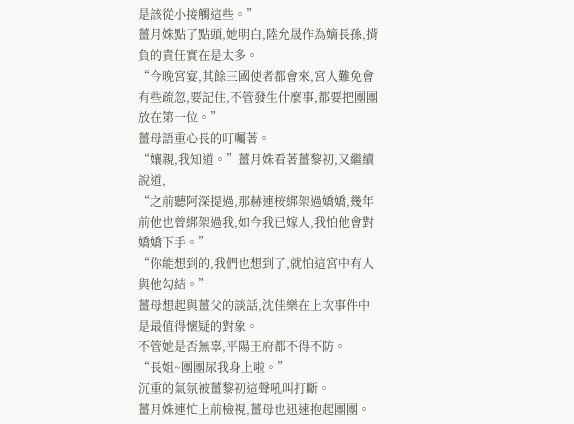是該從小接觸這些。”
薑月姝點了點頭,她明白,陸允晟作為嫡長孫,揹負的責任實在是太多。
“今晚宮宴,其餘三國使者都會來,宮人難免會有些疏忽,要記住,不管發生什麼事,都要把團團放在第一位。”
薑母語重心長的叮囑著。
“孃親,我知道。”薑月姝看著薑黎初,又繼續說道,
“之前聽阿深提過,那赫連桉綁架過嬌嬌,幾年前他也曾綁架過我,如今我已嫁人,我怕他會對嬌嬌下手。”
“你能想到的,我們也想到了,就怕這宮中有人與他勾結。”
薑母想起與薑父的談話,沈佳樂在上次事件中是最值得懷疑的對象。
不管她是否無辜,平陽王府都不得不防。
“長姐~團團尿我身上啦。”
沉重的氣氛被薑黎初這聲吼叫打斷。
薑月姝連忙上前檢視,薑母也迅速抱起團團。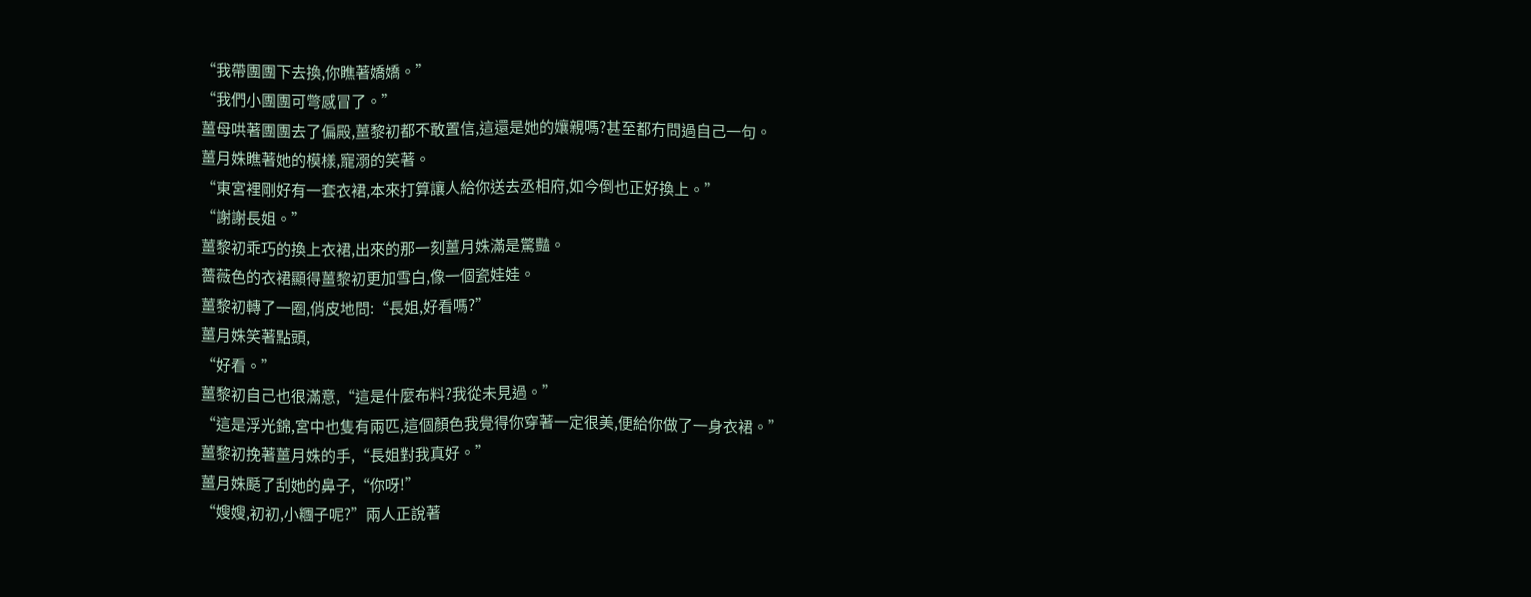“我帶團團下去換,你瞧著嬌嬌。”
“我們小團團可彆感冒了。”
薑母哄著團團去了偏殿,薑黎初都不敢置信,這還是她的孃親嗎?甚至都冇問過自己一句。
薑月姝瞧著她的模樣,寵溺的笑著。
“東宮裡剛好有一套衣裙,本來打算讓人給你送去丞相府,如今倒也正好換上。”
“謝謝長姐。”
薑黎初乖巧的換上衣裙,出來的那一刻薑月姝滿是驚豔。
薔薇色的衣裙顯得薑黎初更加雪白,像一個瓷娃娃。
薑黎初轉了一圈,俏皮地問:“長姐,好看嗎?”
薑月姝笑著點頭,
“好看。”
薑黎初自己也很滿意,“這是什麼布料?我從未見過。”
“這是浮光錦,宮中也隻有兩匹,這個顏色我覺得你穿著一定很美,便給你做了一身衣裙。”
薑黎初挽著薑月姝的手,“長姐對我真好。”
薑月姝颳了刮她的鼻子,“你呀!”
“嫂嫂,初初,小糰子呢?”兩人正說著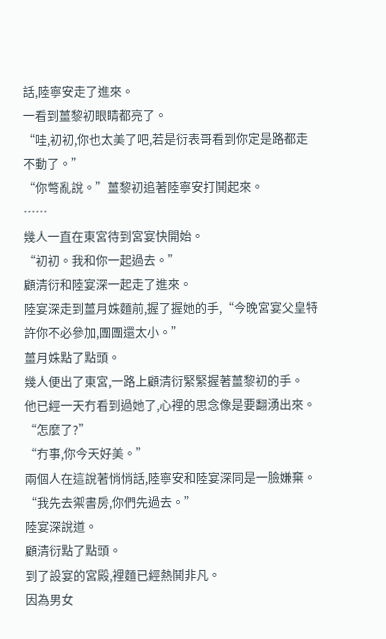話,陸寧安走了進來。
一看到薑黎初眼睛都亮了。
“哇,初初,你也太美了吧,若是衍表哥看到你定是路都走不動了。”
“你彆亂說。”薑黎初追著陸寧安打鬨起來。
……
幾人一直在東宮待到宮宴快開始。
“初初。我和你一起過去。”
顧清衍和陸宴深一起走了進來。
陸宴深走到薑月姝麵前,握了握她的手,“今晚宮宴父皇特許你不必參加,團團還太小。”
薑月姝點了點頭。
幾人便出了東宮,一路上顧清衍緊緊握著薑黎初的手。
他已經一天冇看到過她了,心裡的思念像是要翻湧出來。
“怎麼了?”
“冇事,你今天好美。”
兩個人在這說著悄悄話,陸寧安和陸宴深同是一臉嫌棄。
“我先去禦書房,你們先過去。”
陸宴深說道。
顧清衍點了點頭。
到了設宴的宮殿,裡麵已經熱鬨非凡。
因為男女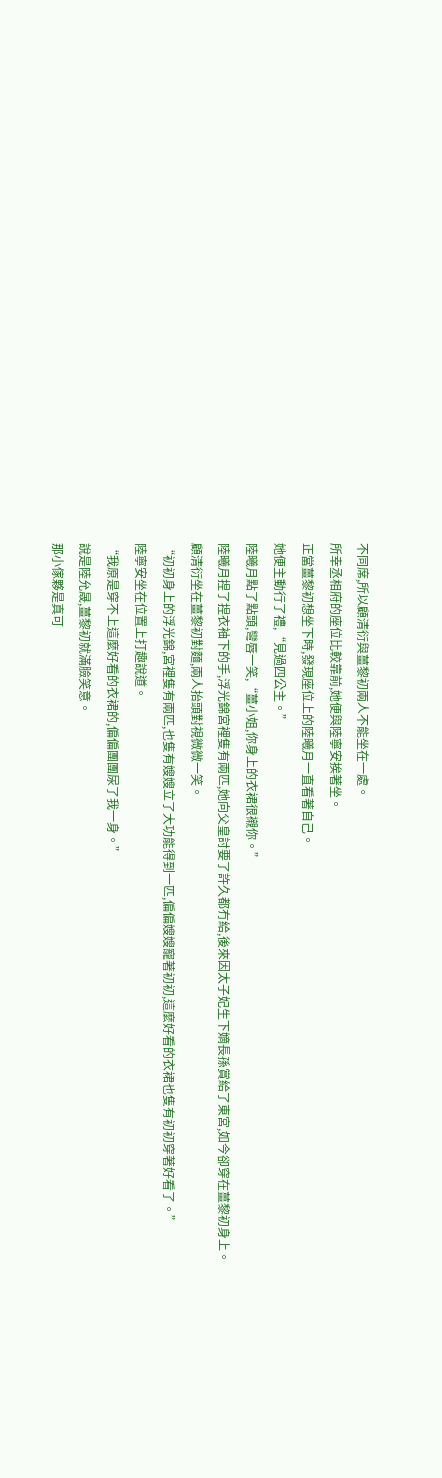不同席,所以顧清衍與薑黎初兩人不能坐在一處。
所幸丞相府的座位比較靠前,她便與陸寧安挨著坐。
正當薑黎初想坐下時,發現座位上的陸曦月一直看著自己。
她便主動行了禮,“見過四公主。”
陸曦月點了點頭,彎唇一笑,“薑小姐,你身上的衣裙很襯你。”
陸曦月捏了捏衣袖下的手,浮光錦宮裡隻有兩匹,她向父皇討要了許久都冇給,後來因太子妃生下嫡長孫賞給了東宮,如今卻穿在薑黎初身上。
顧清衍坐在薑黎初對麵,兩人抬頭對視微微一笑。
“初初身上的浮光錦,宮裡隻有兩匹,也隻有嫂嫂立了大功能得到一匹,偏偏嫂嫂寵著初初,這麼好看的衣裙也隻有初初穿著好看了。”
陸寧安坐在位置上打趣說道。
“我原是穿不上這麼好看的衣裙的,偏偏團團尿了我一身。”
說是陸允晟,薑黎初就滿臉笑意。
那小傢夥是真可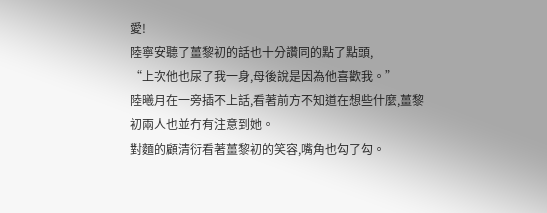愛!
陸寧安聽了薑黎初的話也十分讚同的點了點頭,
“上次他也尿了我一身,母後說是因為他喜歡我。”
陸曦月在一旁插不上話,看著前方不知道在想些什麼,薑黎初兩人也並冇有注意到她。
對麵的顧清衍看著薑黎初的笑容,嘴角也勾了勾。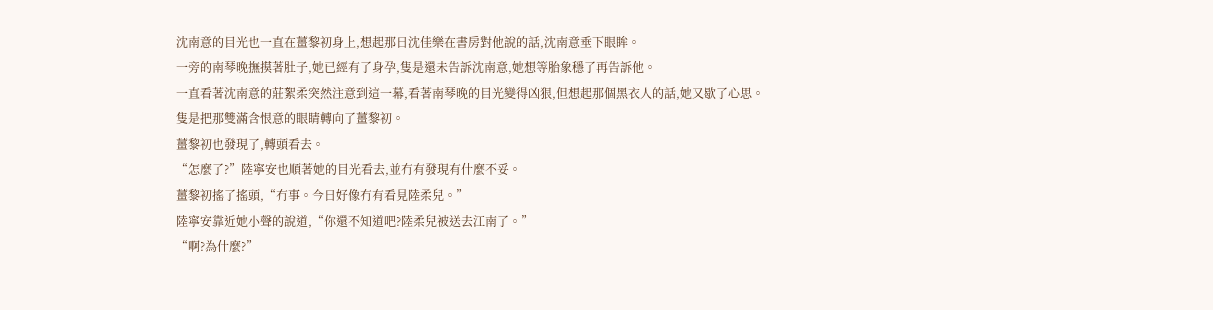沈南意的目光也一直在薑黎初身上,想起那日沈佳樂在書房對他說的話,沈南意垂下眼眸。
一旁的南琴晚撫摸著肚子,她已經有了身孕,隻是還未告訴沈南意,她想等胎象穩了再告訴他。
一直看著沈南意的莊絮柔突然注意到這一幕,看著南琴晚的目光變得凶狠,但想起那個黑衣人的話,她又歇了心思。
隻是把那雙滿含恨意的眼睛轉向了薑黎初。
薑黎初也發現了,轉頭看去。
“怎麼了?”陸寧安也順著她的目光看去,並冇有發現有什麼不妥。
薑黎初搖了搖頭,“冇事。今日好像冇有看見陸柔兒。”
陸寧安靠近她小聲的說道,“你還不知道吧?陸柔兒被送去江南了。”
“啊?為什麼?”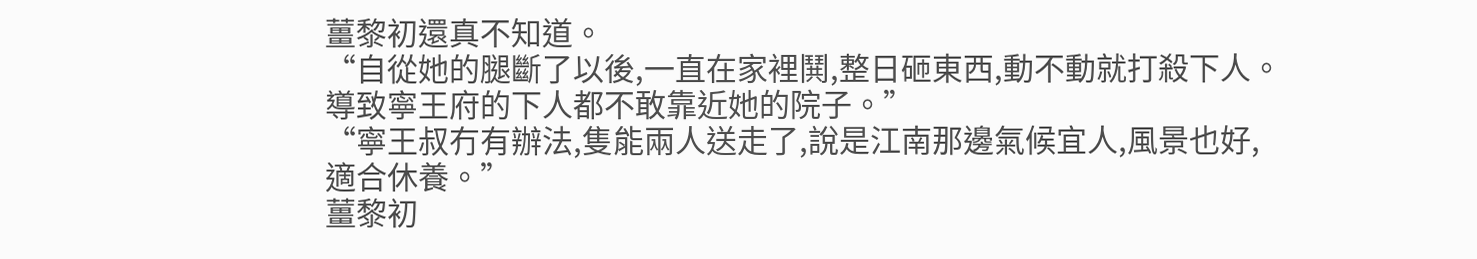薑黎初還真不知道。
“自從她的腿斷了以後,一直在家裡鬨,整日砸東西,動不動就打殺下人。導致寧王府的下人都不敢靠近她的院子。”
“寧王叔冇有辦法,隻能兩人送走了,說是江南那邊氣候宜人,風景也好,適合休養。”
薑黎初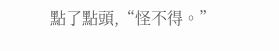點了點頭,“怪不得。”